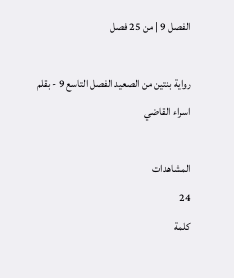الفصل 9 | من 25 فصل

رواية بنتين من الصعيد الفصل التاسع 9 - بقلم اسراء القاضي

المشاهدات
24
كلمة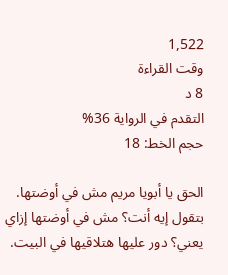1,522
وقت القراءة
8 د
التقدم في الرواية 36%
حجم الخط: 18

الحق يا أبويا مريم مش في أوضتها. بتقول إيه أنت؟ مش في أوضتها إزاي يعني؟ دور عليها هتلاقيها في البيت.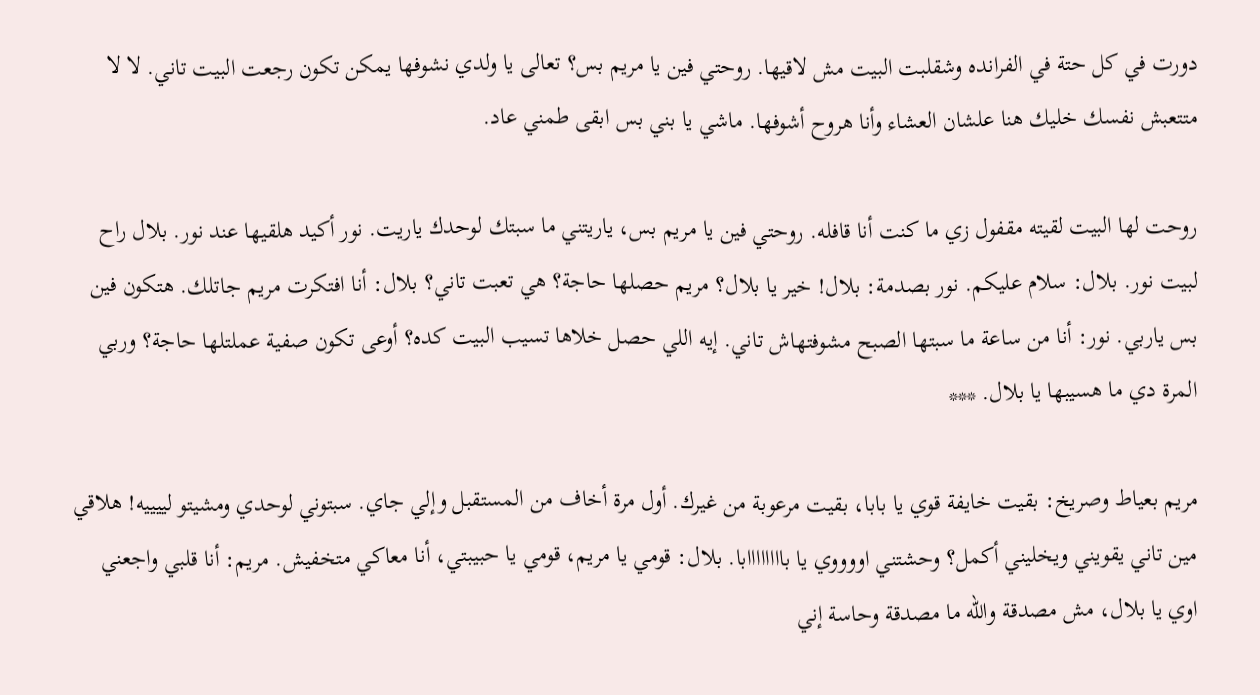دورت في كل حتة في الفرانده وشقلبت البيت مش لاقيها. روحتي فين يا مريم بس؟ تعالى يا ولدي نشوفها يمكن تكون رجعت البيت تاني. لا لا متتعبش نفسك خليك هنا علشان العشاء وأنا هروح أشوفها. ماشي يا بني بس ابقى طمني عاد.

روحت لها البيت لقيته مقفول زي ما كنت أنا قافله. روحتي فين يا مريم بس، ياريتني ما سبتك لوحدك ياريت. نور أكيد هلقيها عند نور. بلال راح لبيت نور. بلال: سلام عليكم. نور بصدمة: بلال! خير يا بلال؟ مريم حصلها حاجة؟ هي تعبت تاني؟ بلال: أنا افتكرت مريم جاتلك. هتكون فين بس ياربي. نور: أنا من ساعة ما سبتها الصبح مشوفتهاش تاني. إيه اللي حصل خلاها تسيب البيت كده؟ أوعى تكون صفية عملتلها حاجة؟ وربي المرة دي ما هسيبها يا بلال. ***

مريم بعياط وصريخ: بقيت خايفة قوي يا بابا، بقيت مرعوبة من غيرك. أول مرة أخاف من المستقبل وإلي جاي. سبتوني لوحدي ومشيتو لييييه! هلاقي مين تاني يقويني ويخليني أكمل؟ وحشتني اووووي يا باااااااابا. بلال: قومي يا مريم، قومي يا حبيبتي، أنا معاكي متخفيش. مريم: أنا قلبي واجعني اوي يا بلال، مش مصدقة والله ما مصدقة وحاسة إني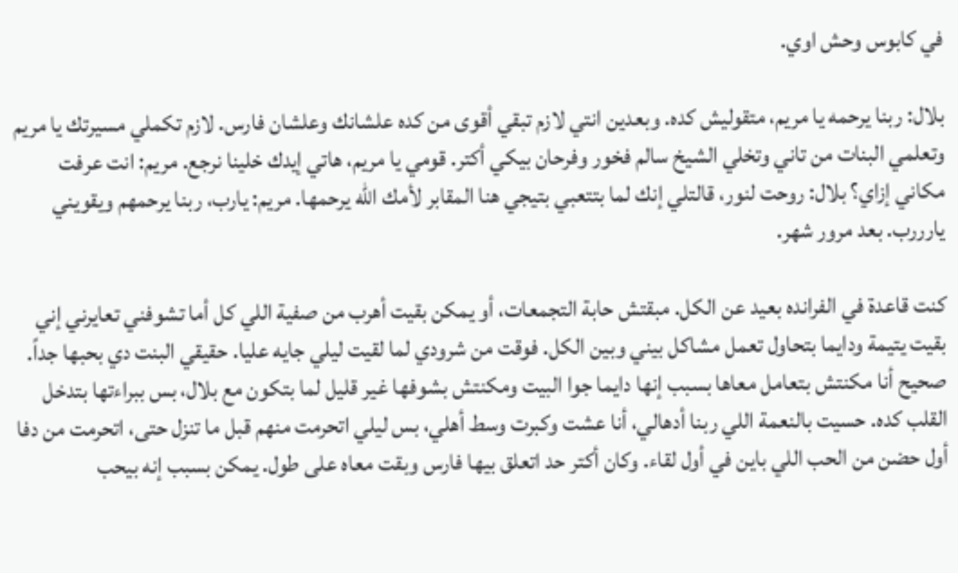في كابوس وحش اوي.

بلال: ربنا يرحمه يا مريم، متقوليش كده. وبعدين انتي لازم تبقي أقوى من كده علشانك وعلشان فارس. لازم تكملي مسيرتك يا مريم وتعلمي البنات من تاني وتخلي الشيخ سالم فخور وفرحان بيكي أكتر. قومي يا مريم، هاتي إيدك خلينا نرجع. مريم: انت عرفت مكاني إزاي؟ بلال: روحت لنور، قالتلي إنك لما بتتعبي بتيجي هنا المقابر لأمك الله يرحمها. مريم: يارب، ربنا يرحمهم ويقويني يارررب. بعد مرور شهر.

كنت قاعدة في الفرانده بعيد عن الكل. مبقتش حابة التجمعات، أو يمكن بقيت أهرب من صفية اللي كل أما تشوفني تعايرني إني بقيت يتيمة ودايما بتحاول تعمل مشاكل بيني وبين الكل. فوقت من شرودي لما لقيت ليلي جايه عليا. حقيقي البنت دي بحبها جداً. صحيح أنا مكنتش بتعامل معاها بسبب إنها دايما جوا البيت ومكنتش بشوفها غير قليل لما بتكون مع بلال، بس ببراءتها بتدخل القلب كده. حسيت بالنعمة اللي ربنا أدهالي، أنا عشت وكبرت وسط أهلي، بس ليلي اتحرمت منهم قبل ما تنزل حتى، اتحرمت من دفا أول حضن من الحب اللي باين في أول لقاء. وكان أكتر حد اتعلق بيها فارس وبقت معاه على طول. يمكن بسبب إنه بيحب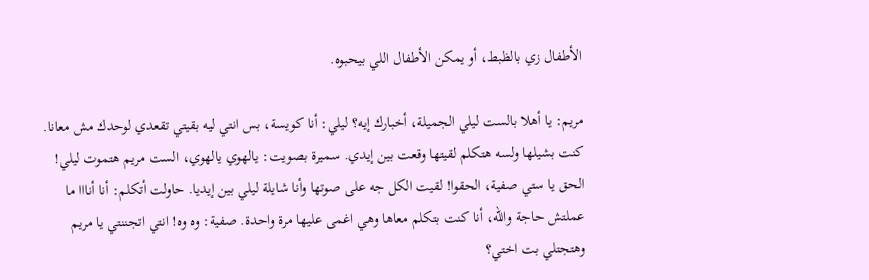الأطفال زي بالظبط، أو يمكن الأطفال اللي بيحبوه.

مريم: يا أهلا بالست ليلي الجميلة، أخبارك إيه؟ ليلي: أنا كويسة، بس انتي ليه بقيتي تقعدي لوحدك مش معانا. كنت بشيلها ولسه هتكلم لقيتها وقعت بين إيدي. سميرة بصويت: يالهوي يالهوي، الست مريم هتموت ليلي! الحق يا ستي صفية، الحقوا! لقيت الكل جه على صوتها وأنا شايلة ليلي بين إيديا. حاولت أتكلم: أنا أنااا ما عملتش حاجة والله، أنا كنت بتكلم معاها وهي اغمى عليها مرة واحدة. صفية: وه وه! انتي اتجننتي يا مريم وهتجتلي بت اختي؟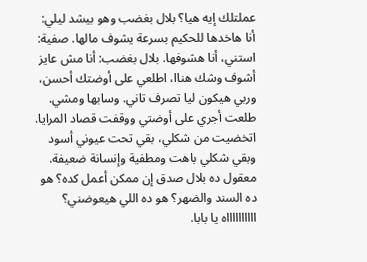عملتلك إيه هيا؟ بلال بغضب وهو بيشد ليلي: أنا هاخدها للحكيم بسرعة يشوف مالها. صفية: استني، أنا هشوفها. بلال بغضب: أنا مش عايز أشوف وشك هناا، اطلعي على أوضتك أحسن، وربي هيكون ليا تصرف تاني. وسابها ومشي. طلعت أجري على أوضتي ووقفت قصاد المرايا. اتخضيت من شكلي، بقي تحت عيوني أسود وبقي شكلي باهت ومطفية وإنسانة ضعيفة. معقول ده بلال صدق إن ممكن أعمل كده؟ هو ده السند والضهر؟ هو ده اللي هيعوضني؟ ااااااااااه يا بابا.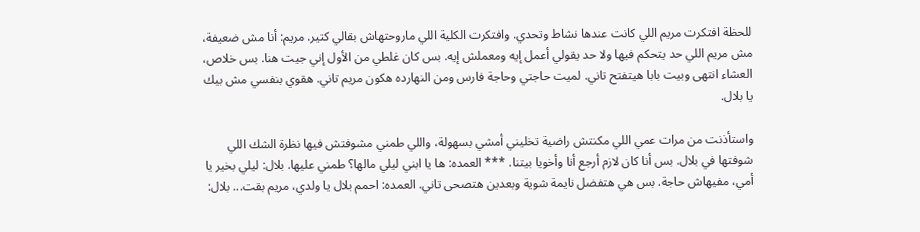للحظة افتكرت مريم اللي كانت عندها نشاط وتحدي. وافتكرت الكلية اللي ماروحتهاش بقالي كتير. مريم: أنا مش ضعيفة، مش مريم اللي حد يتحكم فيها ولا حد يقولي أعمل إيه ومعملش إيه. بس كان غلطي من الأول إني جيت هنا. بس خلاص، العشاء انتهى وبيت بابا هيتفتح تاني. لميت حاجتي وحاجة فارس ومن النهارده هكون مريم تاني. هقوي بنفسي مش بيك يا بلال.

واستأذنت من مرات عمي اللي مكنتش راضية تخليني أمشي بسهولة، واللي طمني مشوفتش فيها نظرة الشك اللي شوفتها في بلال. بس أنا كان لازم أرجع أنا وأخويا بيتنا. *** العمده: ها يا ابني ليلي مالها؟ طمني عليها. بلال: ليلي بخير يا أمي، مفيهاش حاجة. بس هي هتفضل نايمة شوية وبعدين هتصحى تاني. العمده: احمم بلال يا ولدي، مريم بقت... بلال: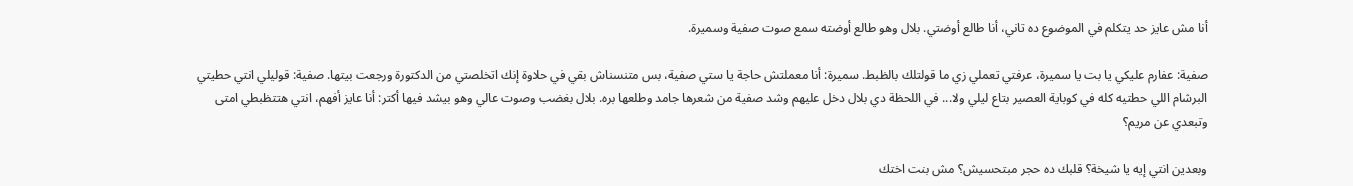أنا مش عايز حد يتكلم في الموضوع ده تاني، أنا طالع أوضتي. بلال وهو طالع أوضته سمع صوت صفية وسميرة.

صفية: عفارم عليكي يا بت يا سميرة، عرفتي تعملي زي ما قولتلك بالظبط. سميرة: أنا معملتش حاجة يا ستي صفية، بس متنسناش بقي في حلاوة إنك اتخلصتي من الدكتورة ورجعت بيتها. صفية: قوليلي انتي حطيتي البرشام اللي حطتيه كله في كوباية العصير بتاع ليلي ولا... في اللحظة دي بلال دخل عليهم وشد صفية من شعرها جامد وطلعها بره. بلال بغضب وصوت عالي وهو بيشد فيها أكتر: أنا عايز أفهم، انتي هتتظبطي امتى وتبعدي عن مريم؟

وبعدين انتي إيه يا شيخة؟ قلبك ده حجر مبتحسيش؟ مش بنت اختك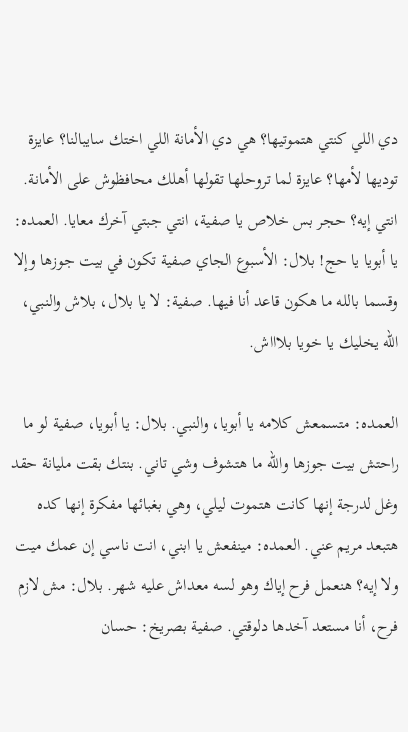دي اللي كنتي هتموتيها؟ هي دي الأمانة اللي اختك سايبالنا؟ عايزة توديها لأمها؟ عايزة لما تروحلها تقولها أهلك محافظوش على الأمانة. انتي إيه؟ حجر بس خلاص يا صفية، انتي جبتي آخرك معايا. العمده: يا أبويا يا حج! بلال: الأسبوع الجاي صفية تكون في بيت جوزها وإلا وقسما بالله ما هكون قاعد أنا فيها. صفية: لا يا بلال، بلاش والنبي، الله يخليك يا خويا بلاااش.

العمده: متسمعش كلامه يا أبويا، والنبي. بلال: يا أبويا، صفية لو ما راحتش بيت جوزها والله ما هتشوف وشي تاني. بنتك بقت مليانة حقد وغل لدرجة إنها كانت هتموت ليلي، وهي بغبائها مفكرة إنها كده هتبعد مريم عني. العمده: مينفعش يا ابني، انت ناسي إن عمك ميت ولا إيه؟ هنعمل فرح إياك وهو لسه معداش عليه شهر. بلال: مش لازم فرح، أنا مستعد آخدها دلوقتي. صفية بصريخ: حسان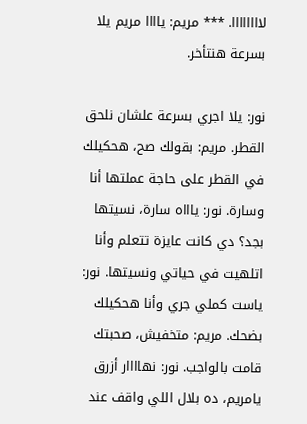لاااااااا. *** مريم: ياااا مريم يلا بسرعة هنتأخر.

نور: يلا اجري بسرعة علشان نلحق القطر. مريم: بقولك صح، هحكيلك في القطر على حاجة عملتها أنا وسارة. نور: ياااه سارة، نسيتها بجد؟ دي كانت عايزة تتعلم وأنا اتلهيت في حياتي ونسيتها. نور: ياست كملي جري وأنا هحكيلك بضحك. مريم: متخفيش، صحبتك قامت بالواجب. نور: نهاااار أزرق يامريم، ده بلال اللي واقف عند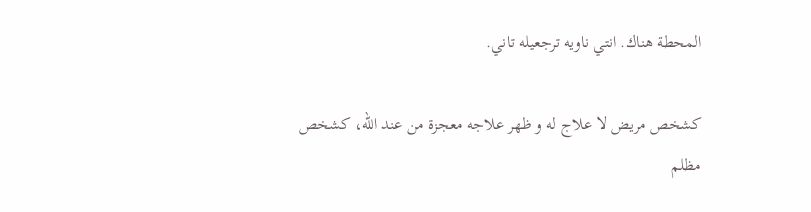المحطة هناك. انتي ناويه ترجعيله تاني.

كشخص مريض لا علاج له و ظهر علاجه معجزة من عند الله، كشخص مظلم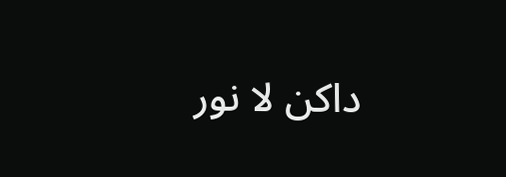داكن لا نور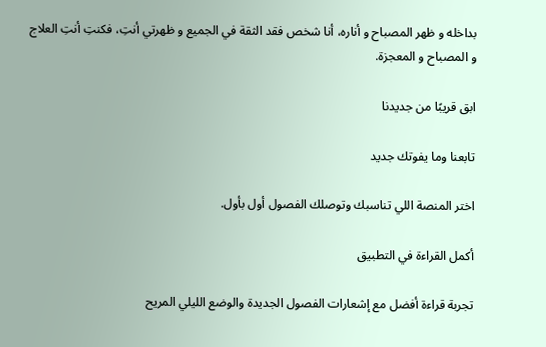بداخله و ظهر المصباح و أناره، أنا شخص فقد الثقة في الجميع و ظهرتي أنتِ، فكنتِ أنتِ العلاج و المصباح و المعجزة.

ابق قريبًا من جديدنا

تابعنا وما يفوتك جديد

اختر المنصة اللي تناسبك وتوصلك الفصول أول بأول.

أكمل القراءة في التطبيق

تجربة قراءة أفضل مع إشعارات الفصول الجديدة والوضع الليلي المريح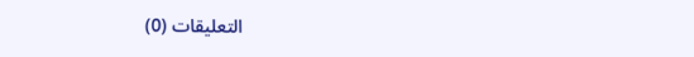التعليقات (0)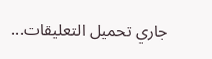جاري تحميل التعليقات...